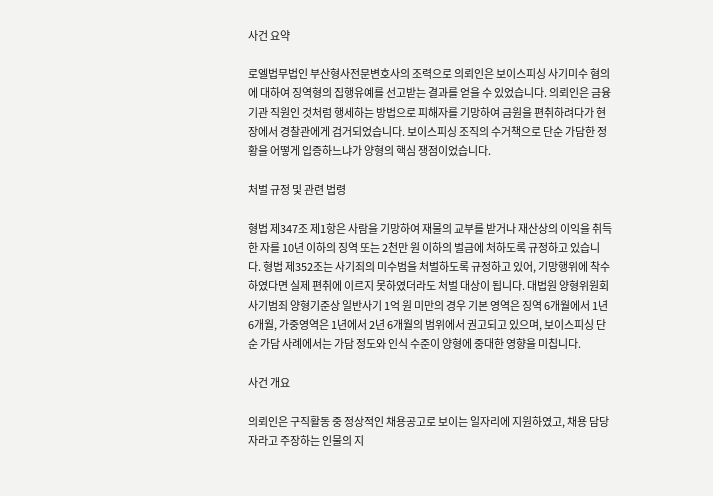사건 요약

로엘법무법인 부산형사전문변호사의 조력으로 의뢰인은 보이스피싱 사기미수 혐의에 대하여 징역형의 집행유예를 선고받는 결과를 얻을 수 있었습니다. 의뢰인은 금융기관 직원인 것처럼 행세하는 방법으로 피해자를 기망하여 금원을 편취하려다가 현장에서 경찰관에게 검거되었습니다. 보이스피싱 조직의 수거책으로 단순 가담한 정황을 어떻게 입증하느냐가 양형의 핵심 쟁점이었습니다.

처벌 규정 및 관련 법령

형법 제347조 제1항은 사람을 기망하여 재물의 교부를 받거나 재산상의 이익을 취득한 자를 10년 이하의 징역 또는 2천만 원 이하의 벌금에 처하도록 규정하고 있습니다. 형법 제352조는 사기죄의 미수범을 처벌하도록 규정하고 있어, 기망행위에 착수하였다면 실제 편취에 이르지 못하였더라도 처벌 대상이 됩니다. 대법원 양형위원회 사기범죄 양형기준상 일반사기 1억 원 미만의 경우 기본 영역은 징역 6개월에서 1년 6개월, 가중영역은 1년에서 2년 6개월의 범위에서 권고되고 있으며, 보이스피싱 단순 가담 사례에서는 가담 정도와 인식 수준이 양형에 중대한 영향을 미칩니다.

사건 개요

의뢰인은 구직활동 중 정상적인 채용공고로 보이는 일자리에 지원하였고, 채용 담당자라고 주장하는 인물의 지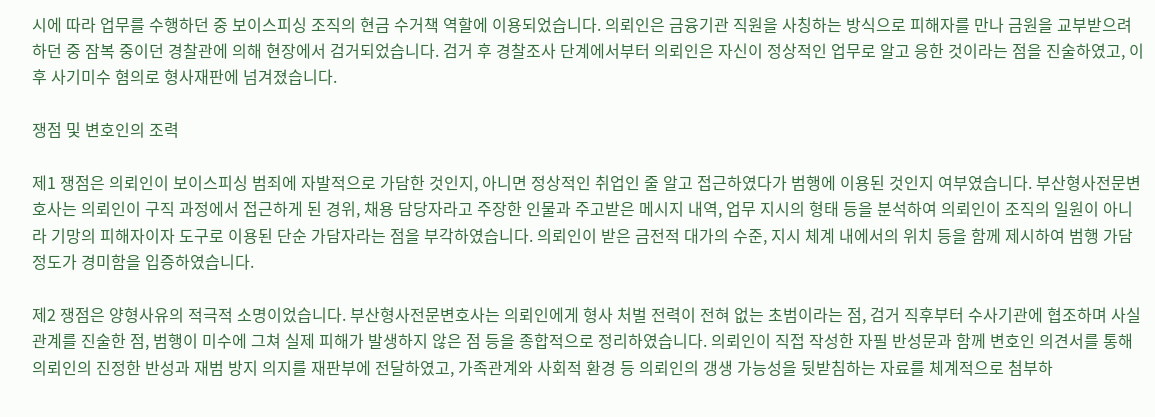시에 따라 업무를 수행하던 중 보이스피싱 조직의 현금 수거책 역할에 이용되었습니다. 의뢰인은 금융기관 직원을 사칭하는 방식으로 피해자를 만나 금원을 교부받으려 하던 중 잠복 중이던 경찰관에 의해 현장에서 검거되었습니다. 검거 후 경찰조사 단계에서부터 의뢰인은 자신이 정상적인 업무로 알고 응한 것이라는 점을 진술하였고, 이후 사기미수 혐의로 형사재판에 넘겨졌습니다.

쟁점 및 변호인의 조력

제1 쟁점은 의뢰인이 보이스피싱 범죄에 자발적으로 가담한 것인지, 아니면 정상적인 취업인 줄 알고 접근하였다가 범행에 이용된 것인지 여부였습니다. 부산형사전문변호사는 의뢰인이 구직 과정에서 접근하게 된 경위, 채용 담당자라고 주장한 인물과 주고받은 메시지 내역, 업무 지시의 형태 등을 분석하여 의뢰인이 조직의 일원이 아니라 기망의 피해자이자 도구로 이용된 단순 가담자라는 점을 부각하였습니다. 의뢰인이 받은 금전적 대가의 수준, 지시 체계 내에서의 위치 등을 함께 제시하여 범행 가담 정도가 경미함을 입증하였습니다.

제2 쟁점은 양형사유의 적극적 소명이었습니다. 부산형사전문변호사는 의뢰인에게 형사 처벌 전력이 전혀 없는 초범이라는 점, 검거 직후부터 수사기관에 협조하며 사실관계를 진술한 점, 범행이 미수에 그쳐 실제 피해가 발생하지 않은 점 등을 종합적으로 정리하였습니다. 의뢰인이 직접 작성한 자필 반성문과 함께 변호인 의견서를 통해 의뢰인의 진정한 반성과 재범 방지 의지를 재판부에 전달하였고, 가족관계와 사회적 환경 등 의뢰인의 갱생 가능성을 뒷받침하는 자료를 체계적으로 첨부하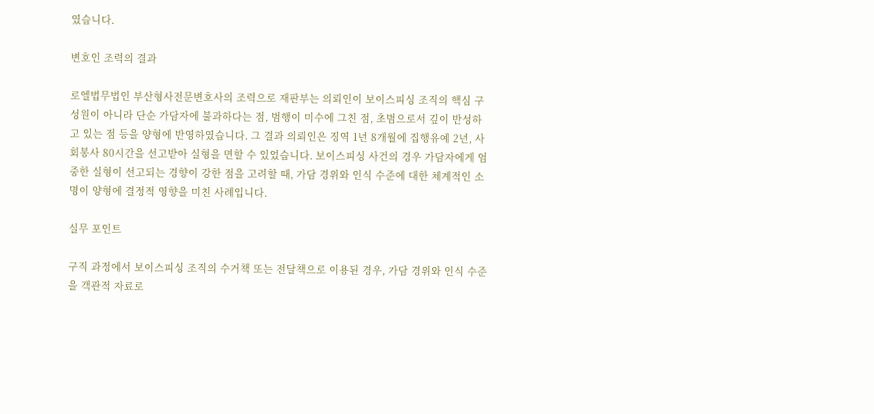였습니다.

변호인 조력의 결과

로엘법무법인 부산형사전문변호사의 조력으로 재판부는 의뢰인이 보이스피싱 조직의 핵심 구성원이 아니라 단순 가담자에 불과하다는 점, 범행이 미수에 그친 점, 초범으로서 깊이 반성하고 있는 점 등을 양형에 반영하였습니다. 그 결과 의뢰인은 징역 1년 8개월에 집행유예 2년, 사회봉사 80시간을 선고받아 실형을 면할 수 있었습니다. 보이스피싱 사건의 경우 가담자에게 엄중한 실형이 선고되는 경향이 강한 점을 고려할 때, 가담 경위와 인식 수준에 대한 체계적인 소명이 양형에 결정적 영향을 미친 사례입니다.

실무 포인트

구직 과정에서 보이스피싱 조직의 수거책 또는 전달책으로 이용된 경우, 가담 경위와 인식 수준을 객관적 자료로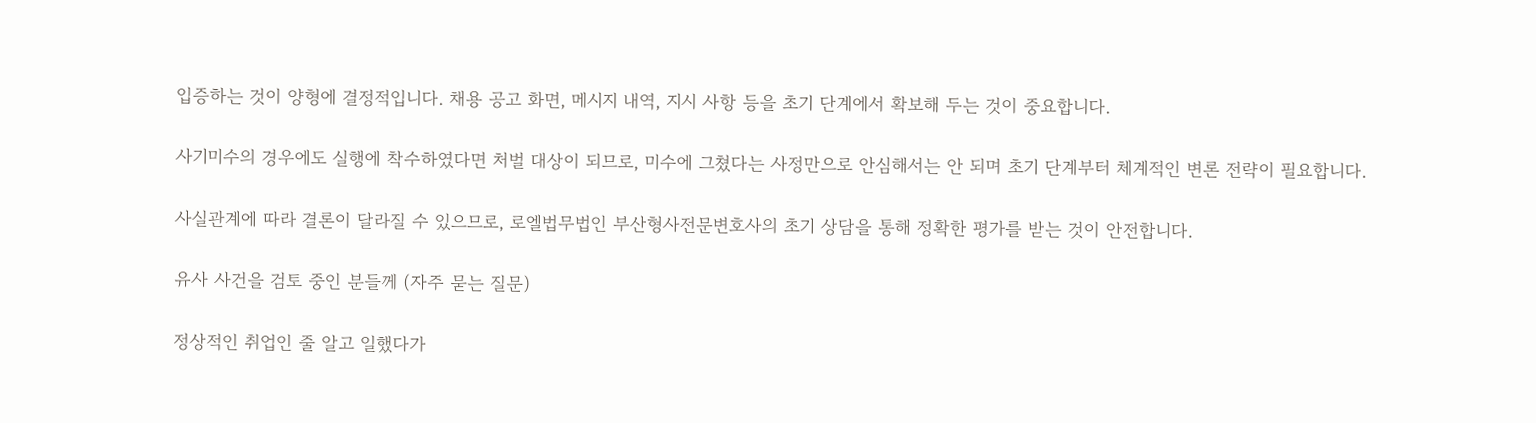입증하는 것이 양형에 결정적입니다. 채용 공고 화면, 메시지 내역, 지시 사항 등을 초기 단계에서 확보해 두는 것이 중요합니다.

사기미수의 경우에도 실행에 착수하였다면 처벌 대상이 되므로, 미수에 그쳤다는 사정만으로 안심해서는 안 되며 초기 단계부터 체계적인 변론 전략이 필요합니다.

사실관계에 따라 결론이 달라질 수 있으므로, 로엘법무법인 부산형사전문변호사의 초기 상담을 통해 정확한 평가를 받는 것이 안전합니다.

유사 사건을 검토 중인 분들께 (자주 묻는 질문)

정상적인 취업인 줄 알고 일했다가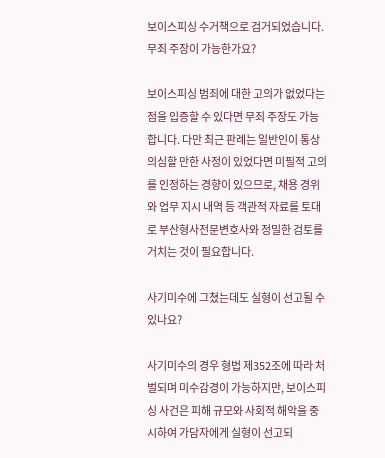보이스피싱 수거책으로 검거되었습니다. 무죄 주장이 가능한가요?

보이스피싱 범죄에 대한 고의가 없었다는 점을 입증할 수 있다면 무죄 주장도 가능합니다. 다만 최근 판례는 일반인이 통상 의심할 만한 사정이 있었다면 미필적 고의를 인정하는 경향이 있으므로, 채용 경위와 업무 지시 내역 등 객관적 자료를 토대로 부산형사전문변호사와 정밀한 검토를 거치는 것이 필요합니다.

사기미수에 그쳤는데도 실형이 선고될 수 있나요?

사기미수의 경우 형법 제352조에 따라 처벌되며 미수감경이 가능하지만, 보이스피싱 사건은 피해 규모와 사회적 해악을 중시하여 가담자에게 실형이 선고되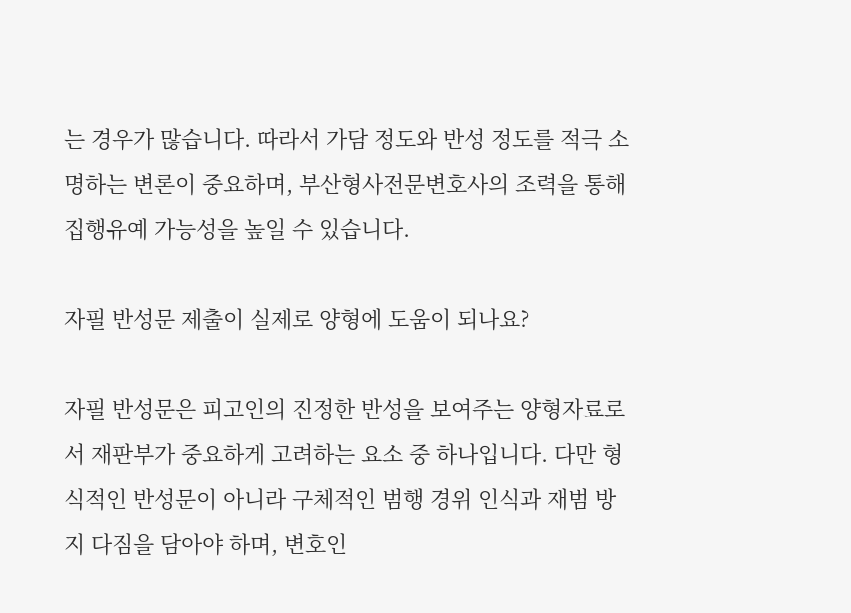는 경우가 많습니다. 따라서 가담 정도와 반성 정도를 적극 소명하는 변론이 중요하며, 부산형사전문변호사의 조력을 통해 집행유예 가능성을 높일 수 있습니다.

자필 반성문 제출이 실제로 양형에 도움이 되나요?

자필 반성문은 피고인의 진정한 반성을 보여주는 양형자료로서 재판부가 중요하게 고려하는 요소 중 하나입니다. 다만 형식적인 반성문이 아니라 구체적인 범행 경위 인식과 재범 방지 다짐을 담아야 하며, 변호인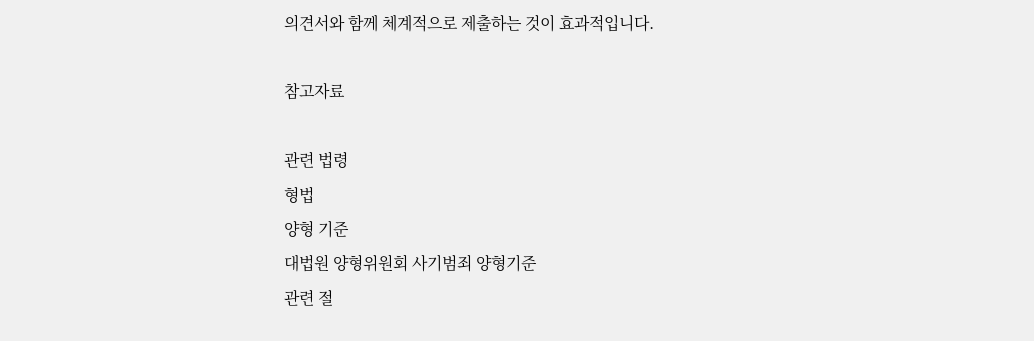의견서와 함께 체계적으로 제출하는 것이 효과적입니다.

참고자료

관련 법령
형법
양형 기준
대법원 양형위원회 사기범죄 양형기준
관련 절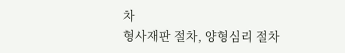차
형사재판 절차, 양형심리 절차